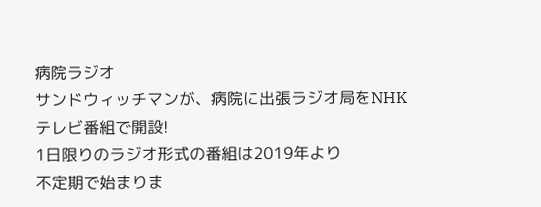病院ラジオ
サンドウィッチマンが、病院に出張ラジオ局をNHKテレビ番組で開設!
1日限りのラジオ形式の番組は2019年より
不定期で始まりま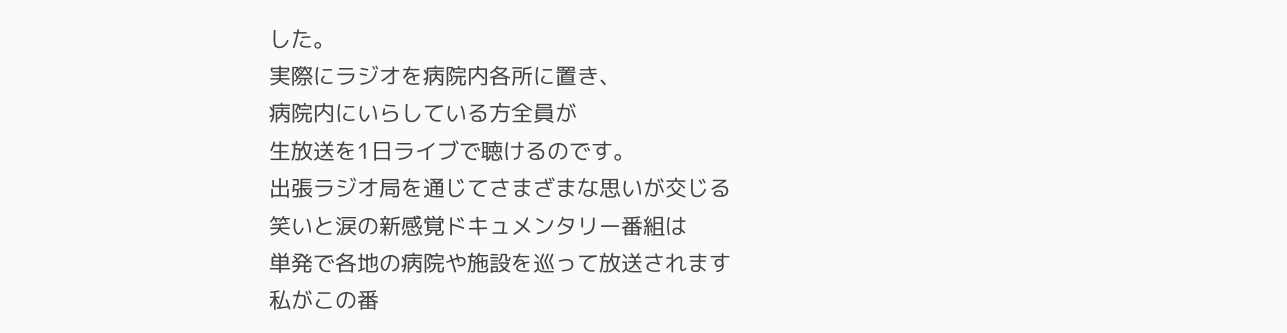した。
実際にラジオを病院内各所に置き、
病院内にいらしている方全員が
生放送を1日ライブで聴けるのです。
出張ラジオ局を通じてさまざまな思いが交じる
笑いと涙の新感覚ドキュメンタリー番組は
単発で各地の病院や施設を巡って放送されます
私がこの番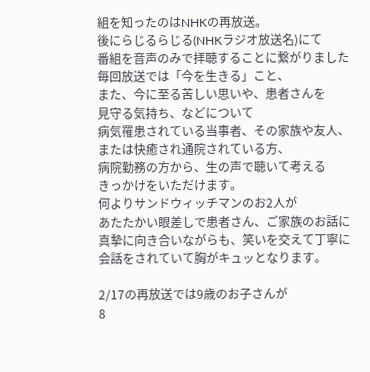組を知ったのはNHKの再放送。
後にらじるらじる(NHKラジオ放送名)にて
番組を音声のみで拝聴することに繋がりました
毎回放送では「今を生きる」こと、
また、今に至る苦しい思いや、患者さんを
見守る気持ち、などについて
病気罹患されている当事者、その家族や友人、
または快癒され通院されている方、
病院勤務の方から、生の声で聴いて考える
きっかけをいただけます。
何よりサンドウィッチマンのお2人が
あたたかい眼差しで患者さん、ご家族のお話に
真摯に向き合いながらも、笑いを交えて丁寧に
会話をされていて胸がキュッとなります。

2/17の再放送では9歳のお子さんが
8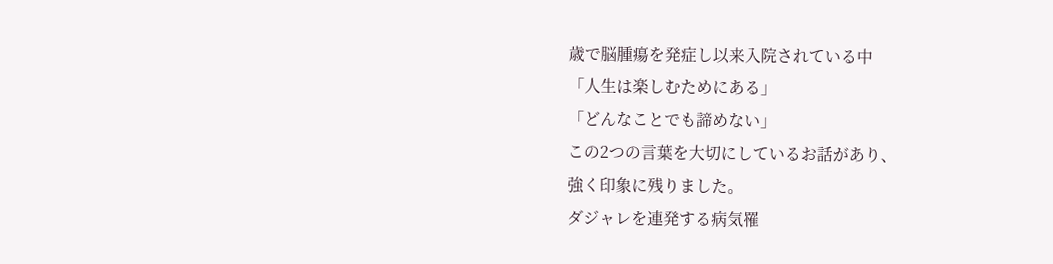歳で脳腫瘍を発症し以来入院されている中
「人生は楽しむためにある」
「どんなことでも諦めない」
この2つの言葉を大切にしているお話があり、
強く印象に残りました。
ダジャレを連発する病気罹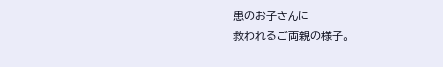患のお子さんに
救われるご両親の様子。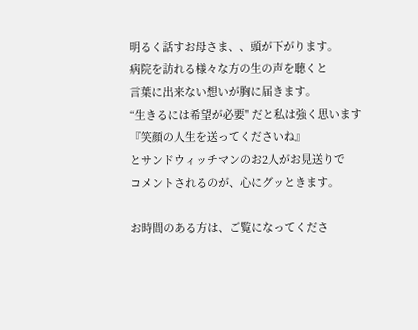明るく話すお母さま、、頭が下がります。
病院を訪れる様々な方の生の声を聴くと
言葉に出来ない想いが胸に届きます。
“生きるには希望が必要" だと私は強く思います
『笑顔の人生を送ってくださいね』
とサンドウィッチマンのお2人がお見送りで
コメントされるのが、心にグッときます。

お時間のある方は、ご覧になってくださ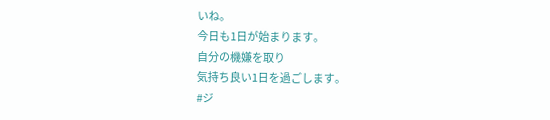いね。
今日も1日が始まります。
自分の機嫌を取り
気持ち良い1日を過ごします。
#ジ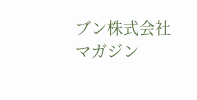ブン株式会社マガジン